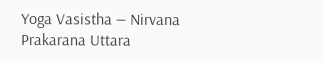Yoga Vasistha — Nirvana Prakarana Uttara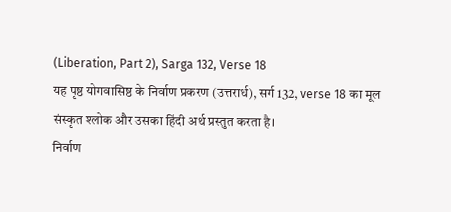(Liberation, Part 2), Sarga 132, Verse 18
यह पृष्ठ योगवासिष्ठ के निर्वाण प्रकरण (उत्तरार्ध), सर्ग 132, verse 18 का मूल संस्कृत श्लोक और उसका हिंदी अर्थ प्रस्तुत करता है।
निर्वाण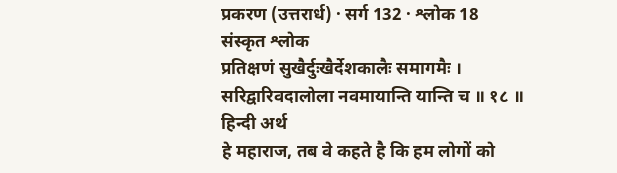प्रकरण (उत्तरार्ध) · सर्ग 132 · श्लोक 18
संस्कृत श्लोक
प्रतिक्षणं सुखैर्दुःखैर्देशकालैः समागमैः ।
सरिद्वारिवदालोला नवमायान्ति यान्ति च ॥ १८ ॥
हिन्दी अर्थ
हे महाराज, तब वे कहते है कि हम लोगों को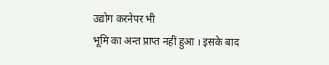उद्योग करनेपर भी
भूमि का अन्त प्राप्त नहीं हुआ । इसके बाद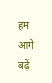हम आगे बढ़ें